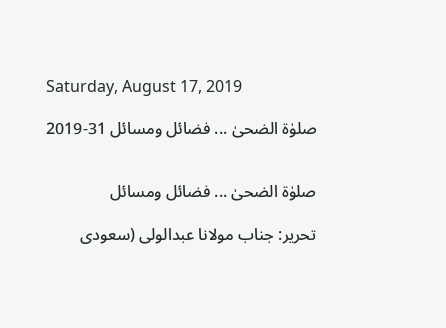Saturday, August 17, 2019

صلوٰۃ الضحیٰ ... فضائل ومسائل 31-2019


صلوٰۃ الضحیٰ ... فضائل ومسائل

تحریر: جناب مولانا عبدالولی (سعودی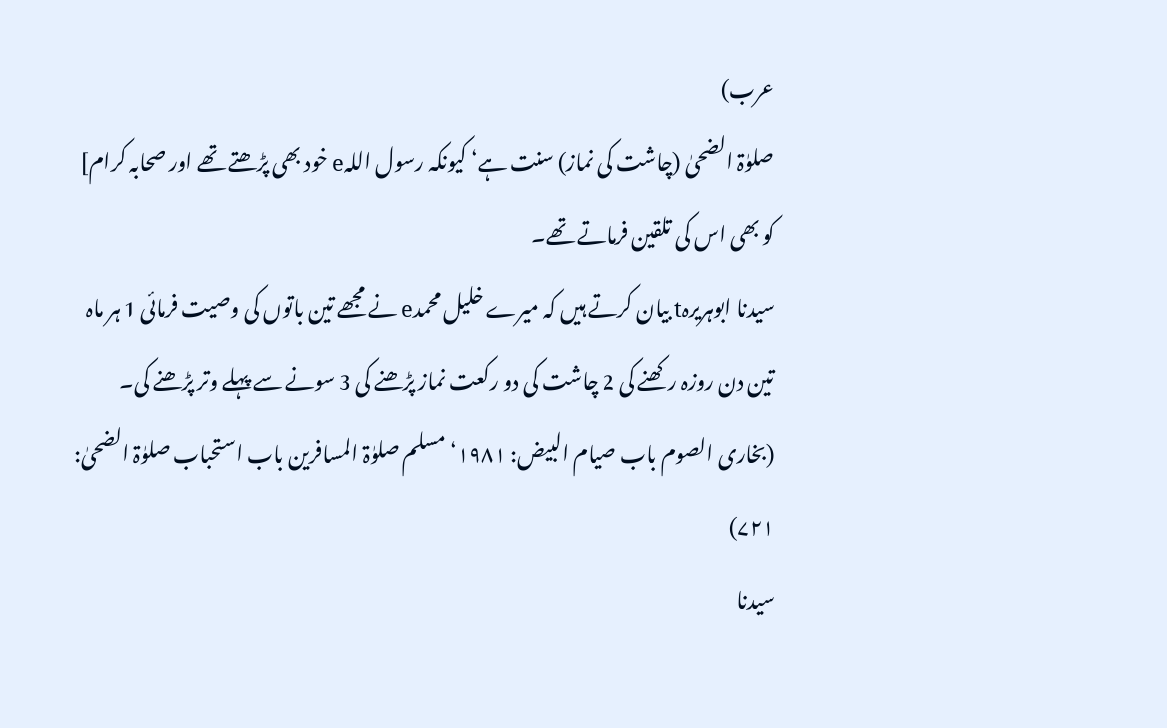عرب)
صلوٰۃ الضحیٰ (چاشت کی نماز) سنت ہے‘ کیونکہ رسول اللہe خود بھی پڑھتے تھے اور صحابہ کرام] کو بھی اس کی تلقین فرماتے تھے۔
سیدنا ابوہریرہt بیان کرتے ہیں کہ میرے خلیل محمدe نے مجھے تین باتوں کی وصیت فرمائی 1 ہر ماہ تین دن روزہ رکھنے کی 2 چاشت کی دو رکعت نماز پڑھنے کی 3 سونے سے پہلے وتر پڑھنے کی۔ (بخاری الصوم باب صیام البیض: ۱۹۸۱‘ مسلم صلوٰۃ المسافرین باب استحباب صلوٰۃ الضحیٰ: ۷۲۱)
سیدنا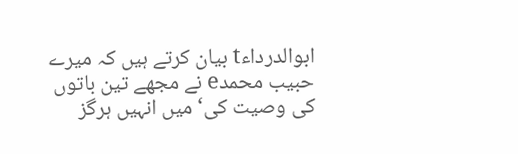ابوالدرداءt بیان کرتے ہیں کہ میرے حبیب محمدe نے مجھے تین باتوں کی وصیت کی‘ میں انہیں ہرگز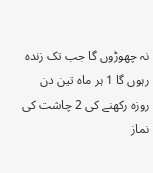نہ چھوڑوں گا جب تک زندہ رہوں گا 1 ہر ماہ تین دن روزہ رکھنے کی 2 چاشت کی نماز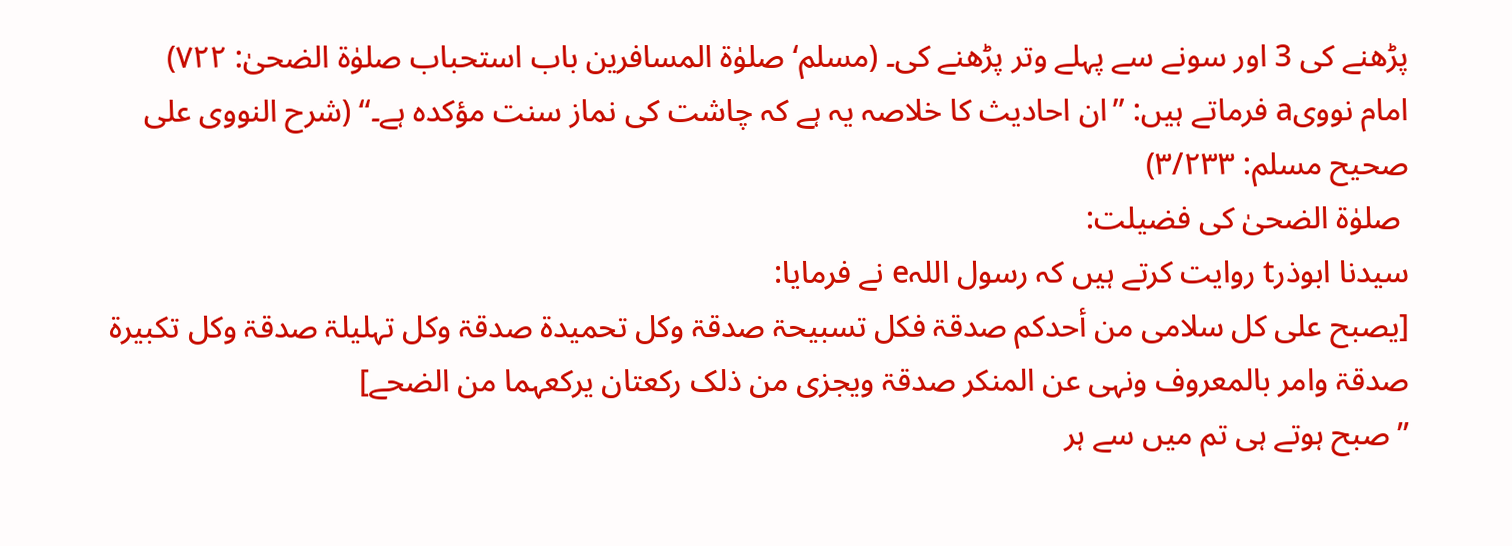پڑھنے کی 3 اور سونے سے پہلے وتر پڑھنے کی۔ (مسلم‘ صلوٰۃ المسافرین باب استحباب صلوٰۃ الضحیٰ: ۷۲۲)
امام نوویa فرماتے ہیں: ’’ان احادیث کا خلاصہ یہ ہے کہ چاشت کی نماز سنت مؤکدہ ہے۔‘‘ (شرح النووی علی صحیح مسلم: ۳/۲۳۳)
 صلوٰۃ الضحیٰ کی فضیلت:
سیدنا ابوذرt روایت کرتے ہیں کہ رسول اللہe نے فرمایا:
[یصبح علی کل سلامی من أحدکم صدقۃ فکل تسبیحۃ صدقۃ وکل تحمیدۃ صدقۃ وکل تہلیلۃ صدقۃ وکل تکبیرۃ صدقۃ وامر بالمعروف ونہی عن المنکر صدقۃ ویجزی من ذلک رکعتان یرکعہما من الضحے]
’’صبح ہوتے ہی تم میں سے ہر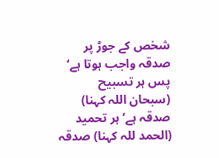شخص کے جوڑ پر صدقہ واجب ہوتا ہے‘ پس ہر تسبیح (سبحان اللہ کہنا) صدقہ ہے‘ ہر تحمید (الحمد للہ کہنا) صدقہ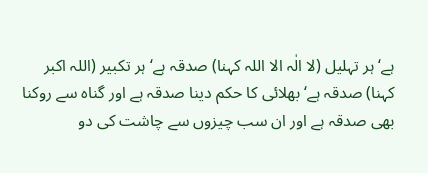ہے‘ ہر تہلیل (لا الٰہ الا اللہ کہنا) صدقہ ہے‘ ہر تکبیر (اللہ اکبر کہنا) صدقہ ہے‘ بھلائی کا حکم دینا صدقہ ہے اور گناہ سے روکنا بھی صدقہ ہے اور ان سب چیزوں سے چاشت کی دو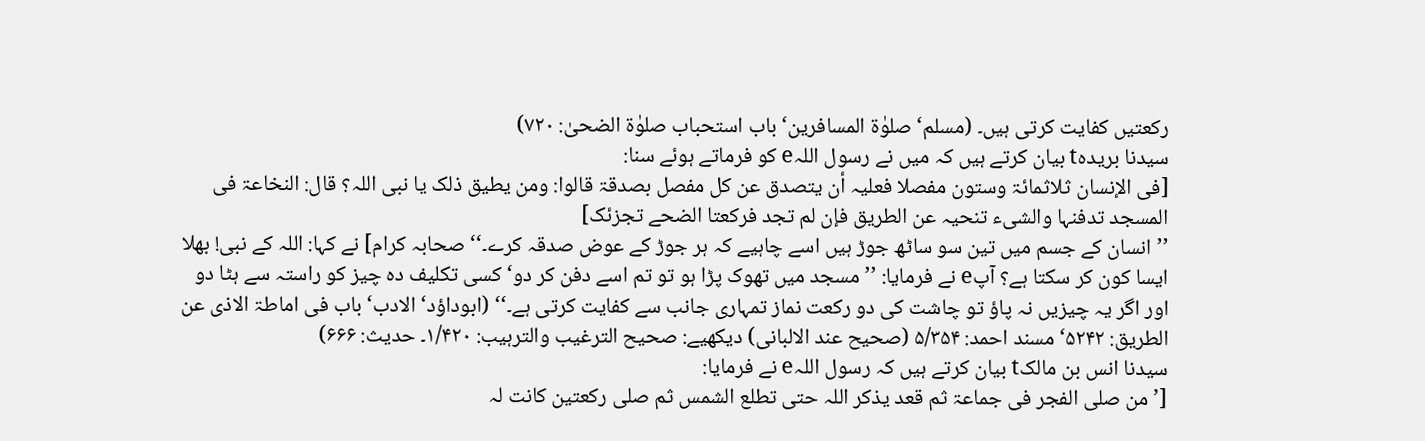رکعتیں کفایت کرتی ہیں۔ (مسلم‘ صلوٰۃ المسافرین‘ باب استحباب صلوٰۃ الضحیٰ: ۷۲۰)
سیدنا بریدہt بیان کرتے ہیں کہ میں نے رسول اللہe کو فرماتے ہوئے سنا:
[فی الإنسان ثلاثمائۃ وستون مفصلا فعلیہ أن یتصدق عن کل مفصل بصدقۃ قالوا: ومن یطیق ذلک یا نبی اللہ؟ قال: النخاعۃ فی المسجد تدفنہا والشیء تنحیہ عن الطریق فإن لم تجد فرکعتا الضحے تجزئک]
’’انسان کے جسم میں تین سو ساٹھ جوڑ ہیں اسے چاہیے کہ ہر جوڑ کے عوض صدقہ کرے۔‘‘ صحابہ کرام] نے کہا: اللہ کے نبی! بھلا ایسا کون کر سکتا ہے؟ آپe نے فرمایا: ’’مسجد میں تھوک پڑا ہو تو تم اسے دفن کر دو‘ کسی تکلیف دہ چیز کو راستہ سے ہٹا دو اور اگر یہ چیزیں نہ پاؤ تو چاشت کی دو رکعت نماز تمہاری جانب سے کفایت کرتی ہے۔‘‘ (ابوداؤد‘ الادب‘ باب فی اماطۃ الاذی عن الطریق: ۵۲۴۲‘ مسند احمد: ۵/۳۵۴ (صحیح عند الالبانی) دیکھیے: صحیح الترغیب والترہیب: ۱/۴۲۰۔ حدیث: ۶۶۶)
سیدنا انس بن مالکt بیان کرتے ہیں کہ رسول اللہe نے فرمایا:
[’من صلی الفجر فی جماعۃ ثم قعد یذکر اللہ حتی تطلع الشمس ثم صلی رکعتین کانت لہ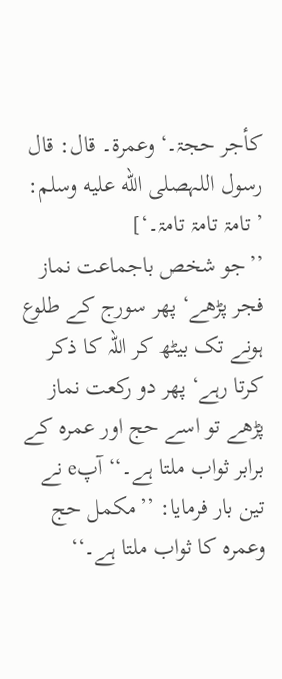کأجر حجۃ۔‘ وعمرۃ۔ قال: قال رسول اللہصلى الله عليه وسلم: ’تامۃ تامۃ تامۃ۔‘]
’’جو شخص باجماعت نماز فجر پڑھے‘ پھر سورج کے طلوع ہونے تک بیٹھ کر اللہ کا ذکر کرتا رہے‘ پھر دو رکعت نماز پڑھے تو اسے حج اور عمرہ کے برابر ثواب ملتا ہے۔‘‘ آپe نے تین بار فرمایا: ’’مکمل حج وعمرہ کا ثواب ملتا ہے۔‘‘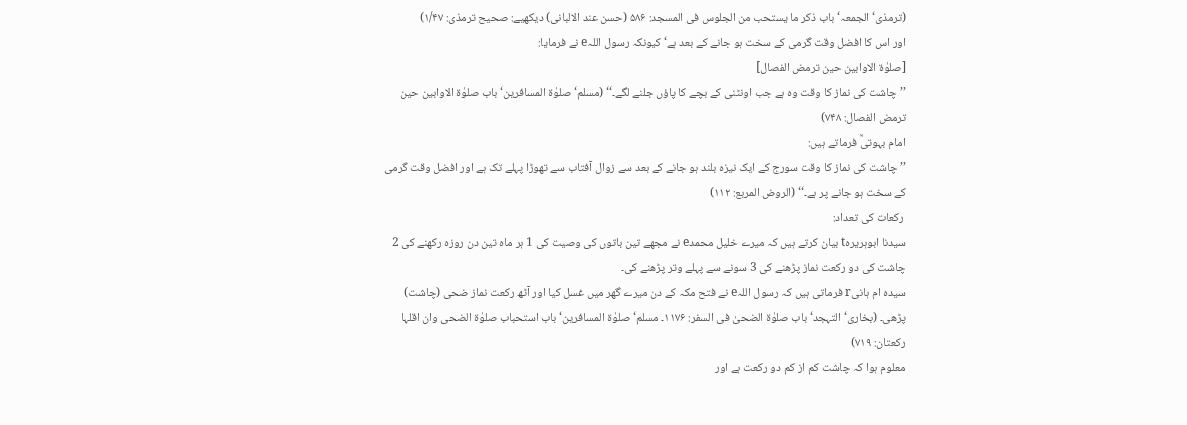(ترمذی‘ الجمعہ‘ باب ذکر ما یستحب من الجلوس فی المسجد: ۵۸۶ (حسن عند الالبانی) دیکھیے: صحیح ترمذی: ۱/۴۷)
اور اس کا افضل وقت گرمی کے سخت ہو جانے کے بعد ہے‘ کیونکہ رسول اللہe نے فرمایا:
[صلوٰۃ الاوابین حین ترمض الفصال]
’’چاشت کی نماز کا وقت وہ ہے جب اونٹنی کے بچے کا پاؤں جلنے لگے۔‘‘ (مسلم‘ صلوٰۃ المسافرین‘ باب صلوٰۃ الاوابین حین ترمض الفصال: ۷۴۸)
امام بہوتیؒ فرماتے ہیں:
’’چاشت کی نماز کا وقت سورج کے ایک نیزہ بلند ہو جانے کے بعد سے زوال آفتاب سے تھوڑا پہلے تک ہے اور افضل وقت گرمی کے سخت ہو جانے پر ہے۔‘‘ (الروض المربع: ۱۱۲)
 رکعات کی تعداد:
سیدنا ابوہریرہt بیان کرتے ہیں کہ میرے خلیل محمدe نے مجھے تین باتوں کی وصیت کی 1 ہر ماہ تین دن روزہ رکھنے کی 2 چاشت کی دو رکعت نماز پڑھنے کی 3 سونے سے پہلے وتر پڑھنے کی۔
سیدہ ام ہانیr فرماتی ہیں کہ رسول اللہe نے فتح مکہ کے دن میرے گھر میں غسل کیا اور آٹھ رکعت نماز ضحی (چاشت) پڑھی۔ (بخاری‘ التہجد‘ باب صلوٰۃ الضحیٰ فی السفر: ۱۱۷۶۔ مسلم‘ صلوٰۃ المسافرین‘ باب استحباب صلوٰۃ الضحی وان اقلہا رکعتان: ۷۱۹)
معلوم ہوا کہ چاشت کم از کم دو رکعت ہے اور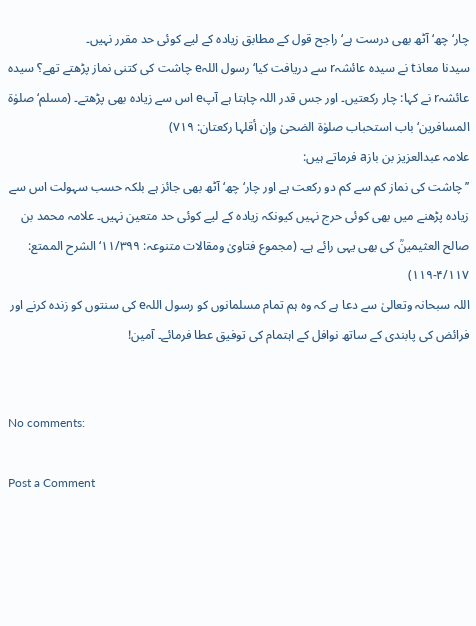چار‘ چھ‘ آٹھ بھی درست ہے‘ راجح قول کے مطابق زیادہ کے لیے کوئی حد مقرر نہیں۔
سیدنا معاذt نے سیدہ عائشہr سے دریافت کیا‘ رسول اللہe چاشت کی کتنی نماز پڑھتے تھے؟ سیدہ عائشہr نے کہا: چار رکعتیں۔ اور جس قدر اللہ چاہتا ہے آپe اس سے زیادہ بھی پڑھتے۔ (مسلم‘ صلوٰۃ المسافرین‘ باب استحباب صلوٰۃ الضحیٰ وإن أقلہا رکعتان: ۷۱۹)
علامہ عبدالعزیز بن بازa فرماتے ہیں:
’’چاشت کی نماز کم سے کم دو رکعت ہے اور چار‘ چھ‘ آٹھ بھی جائز ہے بلکہ حسب سہولت اس سے زیادہ پڑھنے میں بھی کوئی حرج نہیں کیونکہ زیادہ کے لیے کوئی حد متعین نہیں۔ علامہ محمد بن صالح العثیمینؒ کی بھی یہی رائے ہے۔ (مجموع فتاویٰ ومقالات متنوعہ: ۱۱/۳۹۹‘ الشرح الممتع: ۴/۱۱۷-۱۱۹)
اللہ سبحانہ وتعالیٰ سے دعا ہے کہ وہ ہم تمام مسلمانوں کو رسول اللہe کی سنتوں کو زندہ کرنے اور فرائض کی پابندی کے ساتھ نوافل کے اہتمام کی توفیق عطا فرمائے۔ آمین!


No comments:

Post a Comment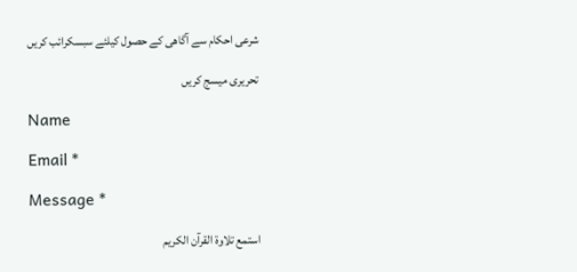شرعی احکام سے آگاھی کے حصول کیلئے سبسکرائب کریں

تحریری میسج کریں

Name

Email *

Message *

استمع تلاوة القرآن الكريم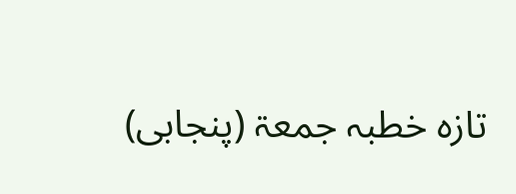تازہ خطبہ جمعۃ (پنجابی)